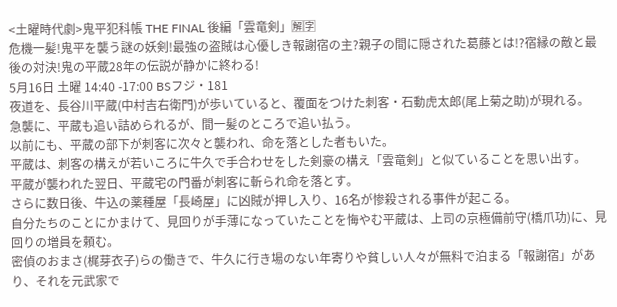<土曜時代劇>鬼平犯科帳 THE FINAL 後編「雲竜剣」🈖🈑
危機一髪!鬼平を襲う謎の妖剣!最強の盗賊は心優しき報謝宿の主?親子の間に隠された葛藤とは!?宿縁の敵と最後の対決!鬼の平蔵28年の伝説が静かに終わる!
5月16日 土曜 14:40 -17:00 BSフジ・181
夜道を、長谷川平蔵(中村吉右衛門)が歩いていると、覆面をつけた刺客・石動虎太郎(尾上菊之助)が現れる。
急襲に、平蔵も追い詰められるが、間一髪のところで追い払う。
以前にも、平蔵の部下が刺客に次々と襲われ、命を落とした者もいた。
平蔵は、刺客の構えが若いころに牛久で手合わせをした剣豪の構え「雲竜剣」と似ていることを思い出す。
平蔵が襲われた翌日、平蔵宅の門番が刺客に斬られ命を落とす。
さらに数日後、牛込の薬種屋「長崎屋」に凶賊が押し入り、16名が惨殺される事件が起こる。
自分たちのことにかまけて、見回りが手薄になっていたことを悔やむ平蔵は、上司の京極備前守(橋爪功)に、見回りの増員を頼む。
密偵のおまさ(梶芽衣子)らの働きで、牛久に行き場のない年寄りや貧しい人々が無料で泊まる「報謝宿」があり、それを元武家で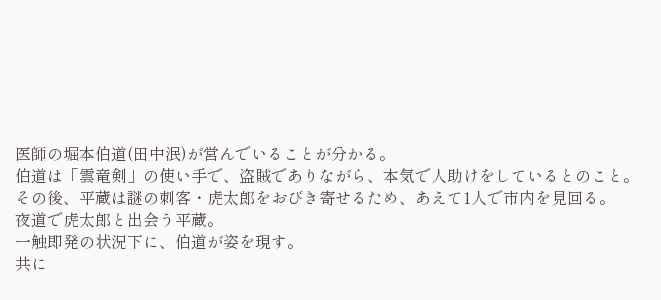医師の堀本伯道(田中泯)が営んでいることが分かる。
伯道は「雲竜剣」の使い手で、盗賊でありながら、本気で人助けをしているとのこと。
その後、平蔵は謎の刺客・虎太郎をおびき寄せるため、あえて1人で市内を見回る。
夜道で虎太郎と出会う平蔵。
一触即発の状況下に、伯道が姿を現す。
共に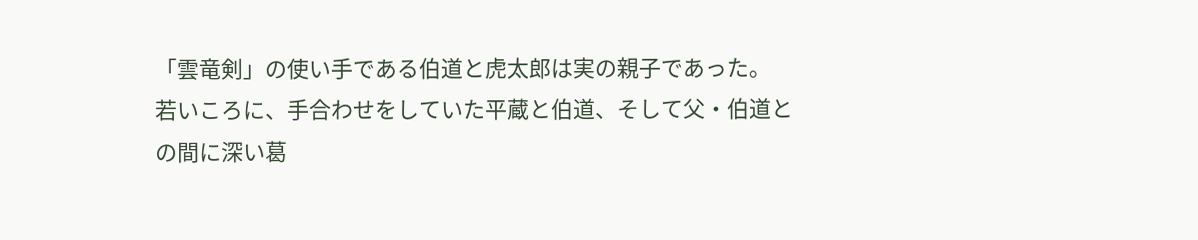「雲竜剣」の使い手である伯道と虎太郎は実の親子であった。
若いころに、手合わせをしていた平蔵と伯道、そして父・伯道との間に深い葛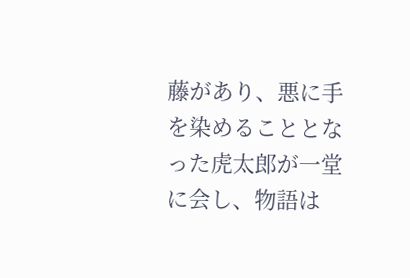藤があり、悪に手を染めることとなった虎太郎が一堂に会し、物語は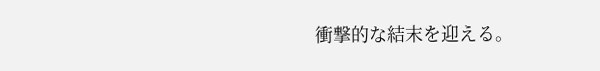衝撃的な結末を迎える。